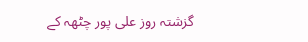گزشتہ روز علی پور چٹھہ کے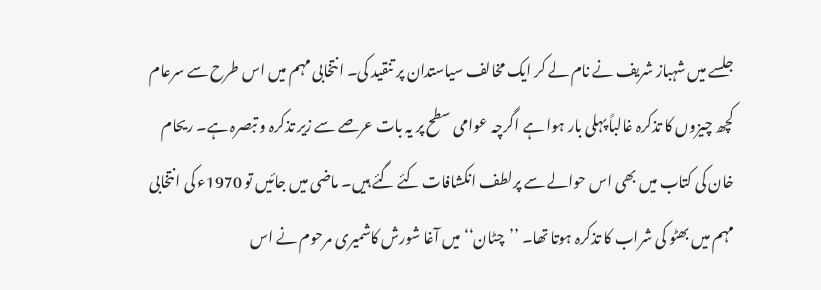جلسے میں شہباز شریف نے نام لے کر ایک مخالف سیاستدان پر تنقید کی۔ انتخابی مہم میں اس طرح سے سرعام کچھ چیزوں کا تذکرہ غالباً پہلی بار ہوا ہے اگرچہ عوامی سطح پر یہ بات عرصے سے زیر تذکرہ و تبصرہ ہے۔ ریحام خان کی کتاب میں بھی اس حوالے سے پرلطف انکشافات کئے گئے ہیں۔ ماضی میں جائیں تو 1970ء کی انتخابی مہم میں بھٹو کی شراب کا تذکرہ ہوتا تھا۔ ’’چٹان‘‘ میں آغا شورش کاشمیری مرحوم نے اس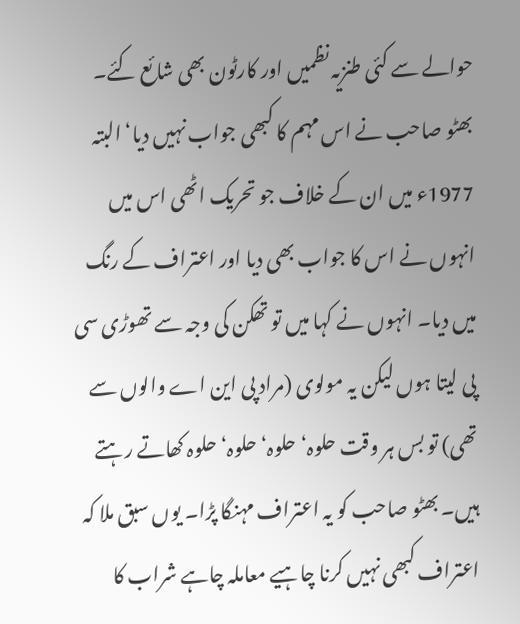حوالے سے کئی طنزیہ نظمیں اور کارٹون بھی شائع کئے۔ بھٹو صاحب نے اس مہم کا کبھی جواب نہیں دیا‘ البتہ 1977ء میں ان کے خلاف جو تحریک اٹھی اس میں انہوں نے اس کا جواب بھی دیا اور اعتراف کے رنگ میں دیا۔ انہوں نے کہا میں تو تھکن کی وجہ سے تھوڑی سی پی لیتا ہوں لیکن یہ مولوی (مراد پی این اے والوں سے تھی) تو بس ہر وقت حلوہ‘ حلوہ‘ حلوہ‘ حلوہ کھاتے رہتے ہیں۔ بھٹو صاحب کو یہ اعتراف مہنگا پڑا۔ یوں سبق ملا کہ اعتراف کبھی نہیں کرنا چاہیے معاملہ چاہے شراب کا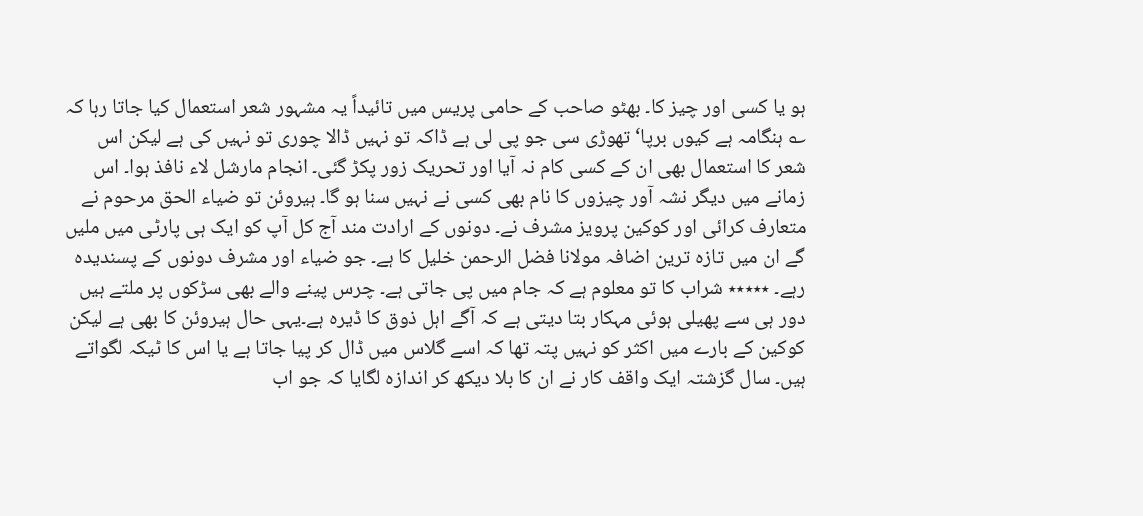ہو یا کسی اور چیز کا۔ بھٹو صاحب کے حامی پریس میں تائیداً یہ مشہور شعر استعمال کیا جاتا رہا کہ ؎ ہنگامہ ہے کیوں برپا‘ تھوڑی سی جو پی لی ہے ڈاکہ تو نہیں ڈالا چوری تو نہیں کی ہے لیکن اس شعر کا استعمال بھی ان کے کسی کام نہ آیا اور تحریک زور پکڑ گئی۔ انجام مارشل لاء نافذ ہوا۔ اس زمانے میں دیگر نشہ آور چیزوں کا نام بھی کسی نے نہیں سنا ہو گا۔ ہیروئن تو ضیاء الحق مرحوم نے متعارف کرائی اور کوکین پرویز مشرف نے۔ دونوں کے ارادت مند آج کل آپ کو ایک ہی پارٹی میں ملیں گے ان میں تازہ ترین اضافہ مولانا فضل الرحمن خلیل کا ہے۔ جو ضیاء اور مشرف دونوں کے پسندیدہ رہے۔ ٭٭٭٭٭ شراب کا تو معلوم ہے کہ جام میں پی جاتی ہے۔ چرس پینے والے بھی سڑکوں پر ملتے ہیں دور ہی سے پھیلی ہوئی مہکار بتا دیتی ہے کہ آگے اہل ذوق کا ڈیرہ ہے۔یہی حال ہیروئن کا بھی ہے لیکن کوکین کے بارے میں اکثر کو نہیں پتہ تھا کہ اسے گلاس میں ڈال کر پیا جاتا ہے یا اس کا ٹیکہ لگواتے ہیں۔ سال گزشتہ ایک واقف کار نے ان کا بلا دیکھ کر اندازہ لگایا کہ جو اب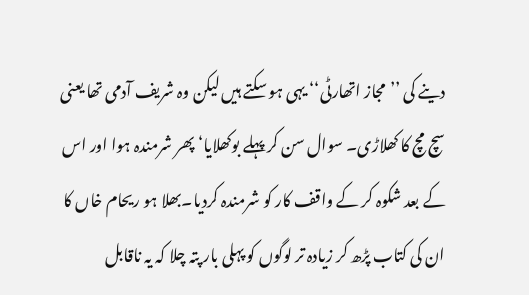دینے کی ’’مجاز اتھارٹی‘‘ یہی ہو سکتے ہیں لیکن وہ شریف آدمی تھا یعنی سچ مچ کا کھلاڑی۔ سوال سن کر پہلے بوکھلایا‘ پھر شرمندہ ہوا اور اس کے بعد شکوہ کر کے واقف کار کو شرمندہ کردیا۔بھلا ہو ریحام خاں کا ان کی کتاب پڑھ کر زیادہ تر لوگوں کو پہلی بار پتہ چلا کہ یہ ناقابل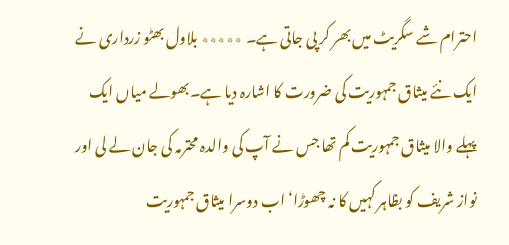احترام شے سگریٹ میں بھر کر پی جاتی ہے۔ ٭٭٭٭٭ بلاول بھٹو زرداری نے ایک نئے میثاق جمہوریت کی ضرورت کا اشارہ دیا ہے۔بھولے میاں ایک پہلے والا میثاق جمہوریت کم تھا جس نے آپ کی والدہ محترمہ کی جان لے لی اور نواز شریف کو بظاہر کہیں کا نہ چھوڑا‘ اب دوسرا میثاق جمہوریت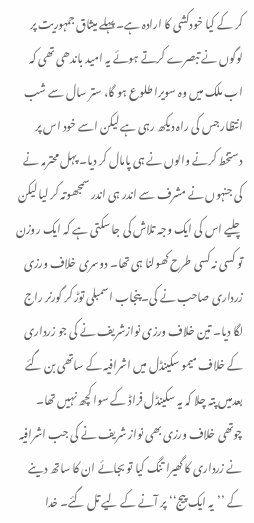کر کے کیا خودکشی کا ارادہ ہے۔ پہلے میثاق جمہوریت پر لوگوں نے تبصرے کرتے ہوئے یہ امید باندھی تھی کہ اب ملک میں وہ سویرا طلوع ہو گا، ستر سال سے شب انتظار جس کی راہ دیکھ رہی ہے لیکن اسے خود اس پر دستخط کرنے والوں نے ہی پامال کر دیا۔ پہل محترمہ نے کی جنہوں نے مشرف سے اندر ہی اندر سمجھوتہ کر لیا لیکن چلیے اس کی ایک وجہ تلاش کی جا سکتی ہے کہ ایک روزن تو کسی نہ کسی طرح کھولنا ہی تھا۔ دوسری خلاف ورزی زرداری صاحب نے کی۔ پنجاب اسمبلی توڑ کر گورنر راج لگا دیا۔ تین خلاف ورزی نوازشریف نے کی جو زرداری کے خلاف میمو سکینڈل میں اشرافیہ کے ساتھی بن گئے بعدمیں پتہ چلا کہ یہ سکینڈل فراڈ کے سوا کچھ نہیں تھا۔ چوتھی خلاف ورزی بھی نواز شریف نے کی جب اشرافیہ نے زرداری کا گھیرا تنگ کیا تو بجائے ان کا ساتھ دینے کے ’’یہ ایک پیج‘‘ پر آنے کے لیے تل گئے۔ خدا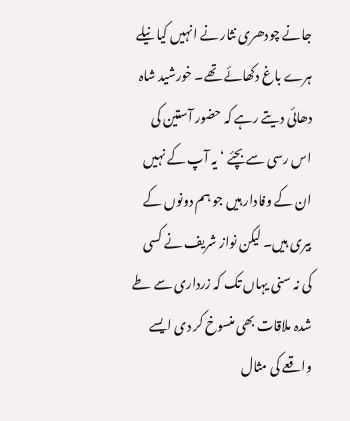جانے چودھری نثار نے انہیں کیا نیلے ہرے باغ دکھائے تھے۔ خورشید شاہ دھائی دیتے رہے کہ حضور آستین کی اس رسی سے بچئے ‘ یہ آپ کے نہیں ان کے وفادار ہیں جو ہم دونوں کے بیری ہیں۔ لیکن نواز شریف نے کسی کی نہ سنی یہاں تک کہ زرداری سے طے شدہ ملاقات بھی منسوخ کر دی ایسے واقعے کی مثال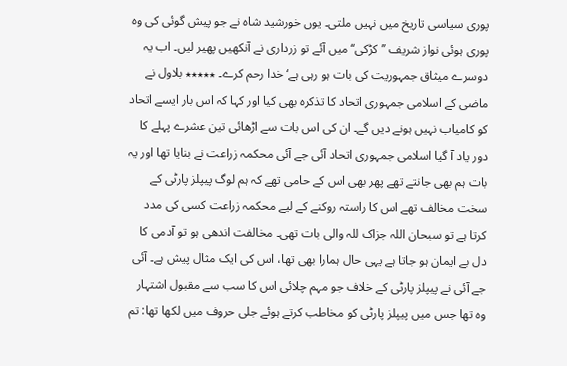پوری سیاسی تاریخ میں نہیں ملتی۔ یوں خورشید شاہ نے جو پیش گوئی کی وہ پوری ہوئی نواز شریف ’’کڑکی‘‘میں آئے تو زرداری نے آنکھیں پھیر لیں۔ اب یہ دوسرے میثاق جمہوریت کی بات ہو رہی ہے‘ خدا رحم کرے۔ ٭٭٭٭٭ بلاول نے ماضی کے اسلامی جمہوری اتحاد کا تذکرہ بھی کیا اور کہا کہ اس بار ایسے اتحاد کو کامیاب نہیں ہونے دیں گے۔ ان کی اس بات سے اڑھائی تین عشرے پہلے کا دور یاد آ گیا اسلامی جمہوری اتحاد آئی جے آئی محکمہ زراعت نے بنایا تھا اور یہ بات ہم بھی جانتے تھے پھر بھی اس کے حامی تھے کہ ہم لوگ پیپلز پارٹی کے سخت مخالف تھے اس کا راستہ روکنے کے لیے محکمہ زراعت کسی کی مدد کرتا ہے تو سبحان اللہ جزاک للہ والی بات تھی۔ مخالفت اندھی ہو تو آدمی کا دل بے ایمان ہو جاتا ہے یہی حال ہمارا بھی تھا، اس کی ایک مثال پیش ہے۔ آئی جے آئی نے پیپلز پارٹی کے خلاف جو مہم چلائی اس کا سب سے مقبول اشتہار وہ تھا جس میں پیپلز پارٹی کو مخاطب کرتے ہوئے جلی حروف میں لکھا تھا: تم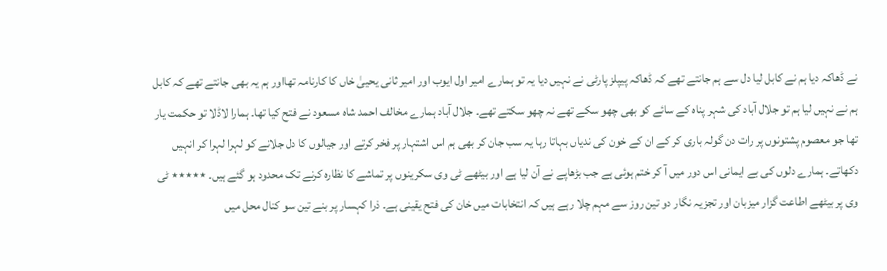نے ڈھاکہ دیا ہم نے کابل لیا دل سے ہم جانتے تھے کہ ڈھاکہ پیپلز پارٹی نے نہیں دیا یہ تو ہمارے امیر اول ایوب اور امیر ثانی یحییٰ خاں کا کارنامہ تھااور ہم یہ بھی جانتے تھے کہ کابل ہم نے نہیں لیا ہم تو جلال آباد کی شہر پناہ کے سائے کو بھی چھو سکے تھے نہ چھو سکتے تھے۔ جلال آباد ہمارے مخالف احمد شاہ مسعود نے فتح کیا تھا۔ ہمارا لاڈلا تو حکمت یار تھا جو معصوم پشتونوں پر رات دن گولہ باری کر کے ان کے خون کی ندیاں بہاتا رہا یہ سب جان کر بھی ہم اس اشتہار پر فخر کرتے اور جیالوں کا دل جلانے کو لہرا لہرا کر انہیں دکھاتے۔ ہمارے دلوں کی بے ایمانی اس دور میں آ کر ختم ہوئی ہے جب بڑھاپے نے آن لیا ہے اور بیٹھے ٹی وی سکرینوں پر تماشے کا نظارہ کرنے تک محدود ہو گئے ہیں۔ ٭٭٭٭٭ ٹی وی پر بیٹھے اطاعت گزار میزبان اور تجزیہ نگار دو تین روز سے مہم چلا رہے ہیں کہ انتخابات میں خان کی فتح یقینی ہے۔ ذرا کہسار پر بنے تین سو کنال محل میں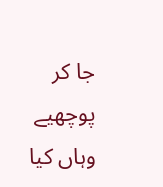جا کر پوچھیے وہاں کیا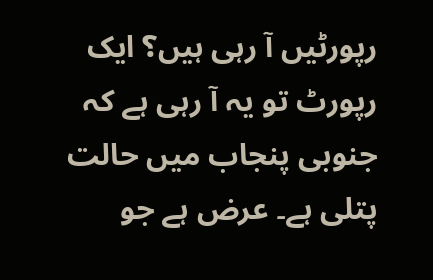رپورٹیں آ رہی ہیں؟ ایک رپورٹ تو یہ آ رہی ہے کہ جنوبی پنجاب میں حالت پتلی ہے۔ عرض ہے جو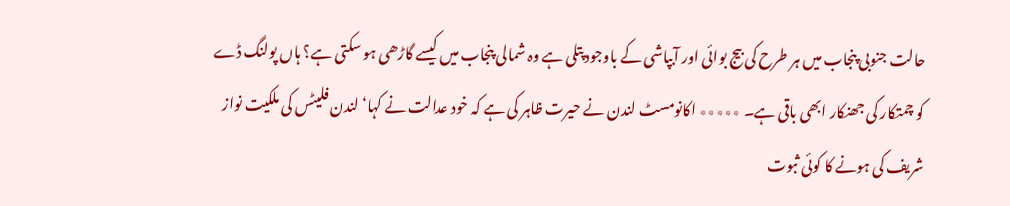حالت جنوبی پنجاب میں ہر طرح کی بیج بوائی اور آبپاشی کے باوجود پتلی ہے وہ شمالی پنجاب میں کیسے گاڑھی ہو سکتی ہے؟ ہاں پولنگ ڈے کو چمتکار کی جھنکار ابھی باقی ہے۔ ٭٭٭٭٭ اکانومسٹ لندن نے حیرت ظاہر کی ہے کہ خود عدالت نے کہا‘ لندن فلیٹس کی ملکیت نواز شریف کی ہونے کا کوئی ثبوت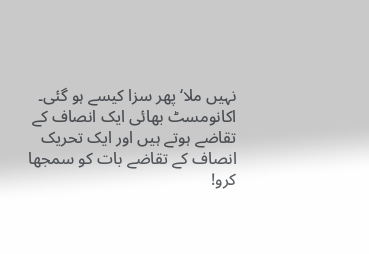نہیں ملا‘ پھر سزا کیسے ہو گئی۔ اکانومسٹ بھائی ایک انصاف کے تقاضے ہوتے ہیں اور ایک تحریک انصاف کے تقاضے بات کو سمجھا کرو!